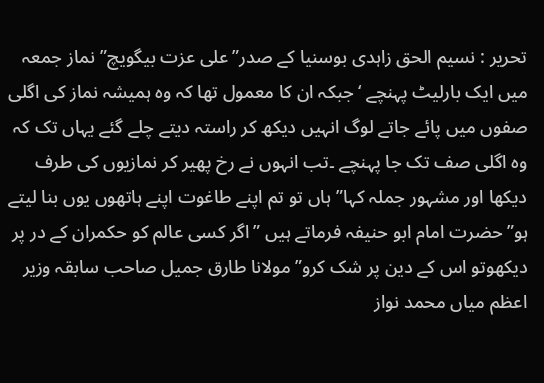تحریر : نسیم الحق زاہدی بوسنیا کے صدر”علی عزت بیگویچ”نماز جمعہ میں ایک بارلیٹ پہنچے ‘جبکہ ان کا معمول تھا کہ وہ ہمیشہ نماز کی اگلی صفوں میں پائے جاتے لوگ انہیں دیکھ کر راستہ دیتے چلے گئے یہاں تک کہ وہ اگلی صف تک جا پہنچے ۔تب انہوں نے رخ پھیر کر نمازیوں کی طرف دیکھا اور مشہور جملہ کہا”ہاں تو تم اپنے طاغوت اپنے ہاتھوں یوں بنا لیتے ہو”حضرت امام ابو حنیفہ فرماتے ہیں ”اگر کسی عالم کو حکمران کے در پر دیکھوتو اس کے دین پر شک کرو”مولانا طارق جمیل صاحب سابقہ وزیر اعظم میاں محمد نواز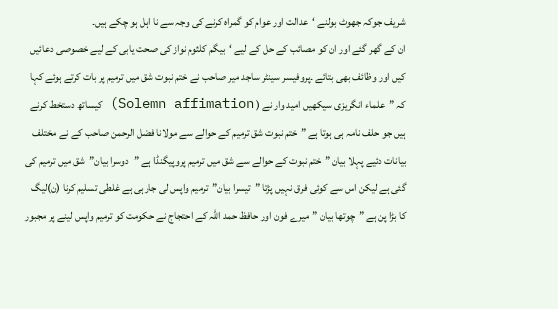شریف جوکہ جھوٹ بولنے ‘عدالت اور عوام کو گمراہ کرنے کی وجہ سے نا اہل ہو چکے ہیں۔
ان کے گھر گئے اور ان کو مصائب کے حل کے لیے ‘بیگم کلثوم نواز کی صحت یابی کے لیے خصوصی دعائیں کیں اور وظائف بھی بتائے ۔پروفیسر سینٹر ساجد میر صاحب نے ختم نبوت شق میں ترمیم پر بات کرتے ہوئے کہا کہ ”علماء انگریزی سیکھیں امید وار نے ( Solemn affimation) کیساتھ دستخط کرنے ہیں جو حلف نامہ ہی ہوتا ہے ”ختم نبوت شق ترمیم کے حوالے سے مولانا فضل الرحمن صاحب کے نے مختلف بیانات دئیے پہلا بیان ”ختم نبوت کے حوالے سے شق میں ترمیم پروپیگنڈا ہے ”دوسرا بیان”شق میں ترمیم کی گئی ہے لیکن اس سے کوئی فرق نہیں پڑتا ”تیسرا بیان”ترمیم واپس لی جارہی ہے غلطی تسلیم کرنا (ن)لیگ کا بڑا پن ہے ”چوتھا بیان ”میرے فون اور حافظ حمد اللہ کے احتجاج نے حکومت کو ترمیم واپس لینے پر مجبور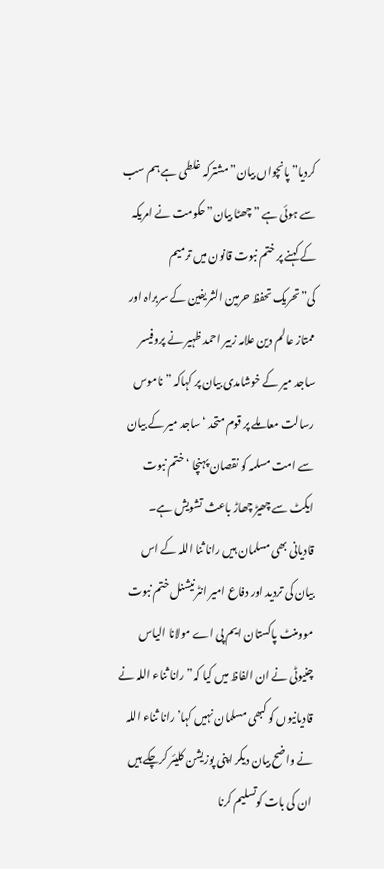کردیا”پانچواں بیان”مشترکہ غلطی ہے ہم سب سے ہوئی ہے ”چھٹا بیان”حکومت نے امریکہ کے کہنے پر ختم نبوت قانون میں ترمیم کی”تحریک تحفظ حرمین الشریفین کے سربراہ اور ممتاز عالم دین علامہ زبیر احمد ظہیر نے پروفیسر ساجد میر کے خوشامدی بیان پر کہاکہ ”ناموس رسالت معاملے پر قوم متحد ‘ساجد میر کے بیان سے امت مسلمہ کو نقصان پہنچا ‘ختم نبوت ایکٹ سے چھیڑ چھاڑ باعث تشویش ہے۔
قادیانی بھی مسلمان ہیں رانا ثنا اللہ کے اس بیان کی تردید اور دفاع امیر انٹرنیشنل ختم نبوت موومنٹ پاکستان ایم پی اے مولانا الیاس چنیوٹی نے ان الفاظ میں کیا کہ”رانا ثناء اللہ نے قادیانیوں کو کبھی مسلمان نہیں کہا’رانا ثناء اللہ نے واضح بیان دیکر اپنی پوزیشن کلیئر کرچکے ہیں ان کی بات کوتسلیم کرنا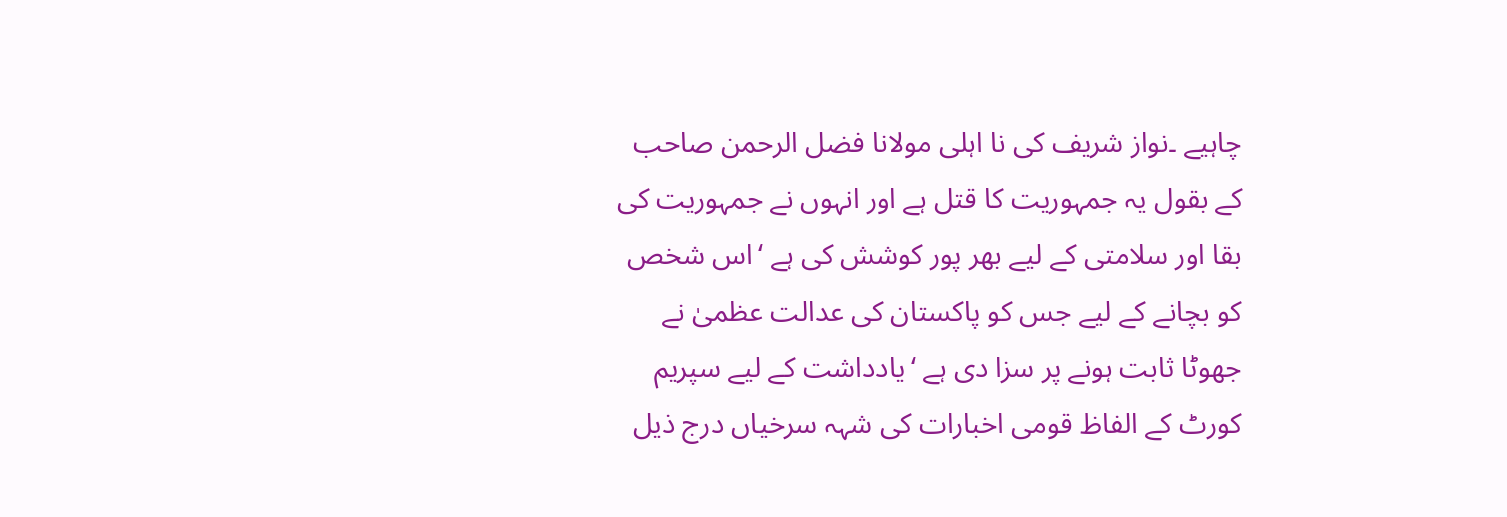چاہیے ۔نواز شریف کی نا اہلی مولانا فضل الرحمن صاحب کے بقول یہ جمہوریت کا قتل ہے اور انہوں نے جمہوریت کی بقا اور سلامتی کے لیے بھر پور کوشش کی ہے ‘اس شخص کو بچانے کے لیے جس کو پاکستان کی عدالت عظمیٰ نے جھوٹا ثابت ہونے پر سزا دی ہے ‘یادداشت کے لیے سپریم کورٹ کے الفاظ قومی اخبارات کی شہہ سرخیاں درج ذیل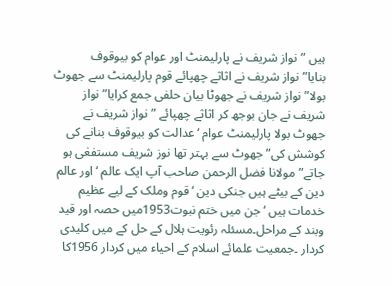ہیں ”نواز شریف نے پارلیمنٹ اور عوام کو بیوقوف بنایا”نواز شریف نے اثاثے چھپائے قوم پارلیمنٹ سے جھوٹ بولا”نواز شریف نے جھوٹا بیان حلفی جمع کرایا”نواز شریف نے جان بوجھ کر اثاثے چھپائے ”نواز شریف نے جھوٹ بولا پارلیمنٹ عوام ‘عدالت کو بیوقوف بنانے کی کوشش کی”جھوٹ سے بہتر تھا نوز شریف مستفعٰی ہو جاتے”مولانا فضل الرحمن صاحب آپ ایک عالم ‘اور عالم دین کے بیٹے ہیں جنکی دین ‘قوم وملک کے لیے عظیم خدمات ہیں ‘جن میں ختم نبوت1953میں حصہ اور قید وبند کے مراحل۔مسئلہ رئویت ہلال کے حل کے میں کلیدی کردار ۔جمعیت علمائے اسلام کے احیاء میں کردار 1956کا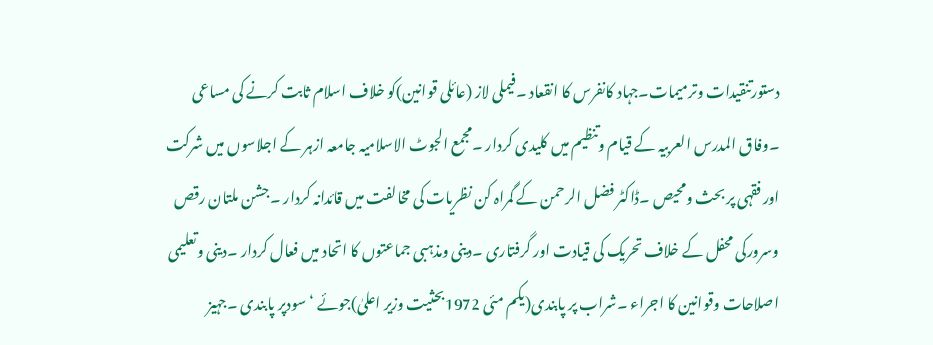دستورتنقیدات وترمیمات۔جہاد کانفرس کا انقعاد ۔فیملی لاز (عائلی قوانین)کو خلاف اسلام ثابت کرنے کی مساعی ۔وفاق المدرس العربیہ کے قیام وتنظیم میں کلیدی کردار ۔مجمع الجوٹ الاسلامیہ جامعہ ازہر کے اجلاسوں میں شرکت اور فقہی پر بحث ومحیص ۔ڈاکٹر فضل الرحمن کے گمراہ کن نظریات کی مخالفت میں قائدانہ کردار ۔جشن ملتان رقص وسرورکی محفل کے خلاف تحریک کی قیادت اور گرفتاری ۔دینی ومذہبی جماعتوں کا اتحاد میں فعال کردار ۔دینی وتعلیمی اصلاحات وقوانین کا اجراء ۔شراب پر پابندی(یکم مئی 1972بحثیت وزیر اعلیٰ)جوئے ‘سودپر پابندی ۔جہیز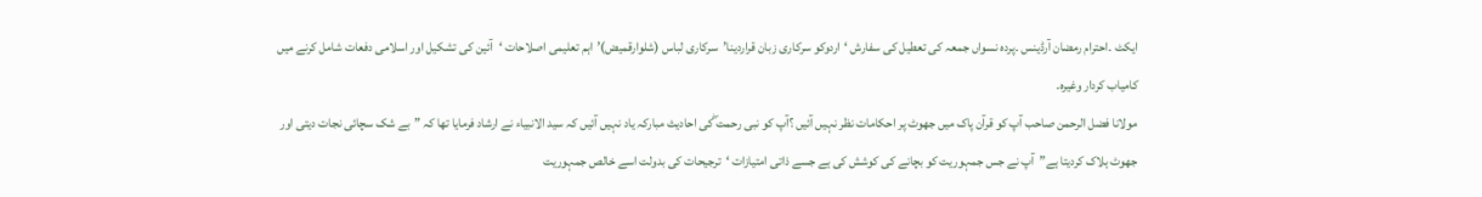ایکٹ ۔احترام رمضان آرڈینس ۔پردہ نسواں جمعہ کی تعطیل کی سفارش ‘اردوکو سرکاری زبان قراردینا’سرکاری لباس (شلوارقمیض)’اہم تعلیمی اصلاحات ‘آئین کی تشکیل اور اسلامی دفعات شامل کرنے میں کامیاب کردار وغیرہ۔
مولانا فضل الرحمن صاحب آپ کو قرآن پاک میں جھوٹ پر احکامات نظر نہیں آئیں ؟آپ کو نبی رحمت ۖکی احادیث مبارکہ یاد نہیں آئیں کہ سید الانبیاء نے ارشاد فرمایا تھا کہ ”بے شک سچائی نجات دیتی اور جھوٹ ہلاک کردیتا ہے”آپ نے جس جمہوریت کو بچانے کی کوشش کی ہے جسے ذاتی امتیازات ‘ترجیحات کی بدولت اسے خالص جمہوریت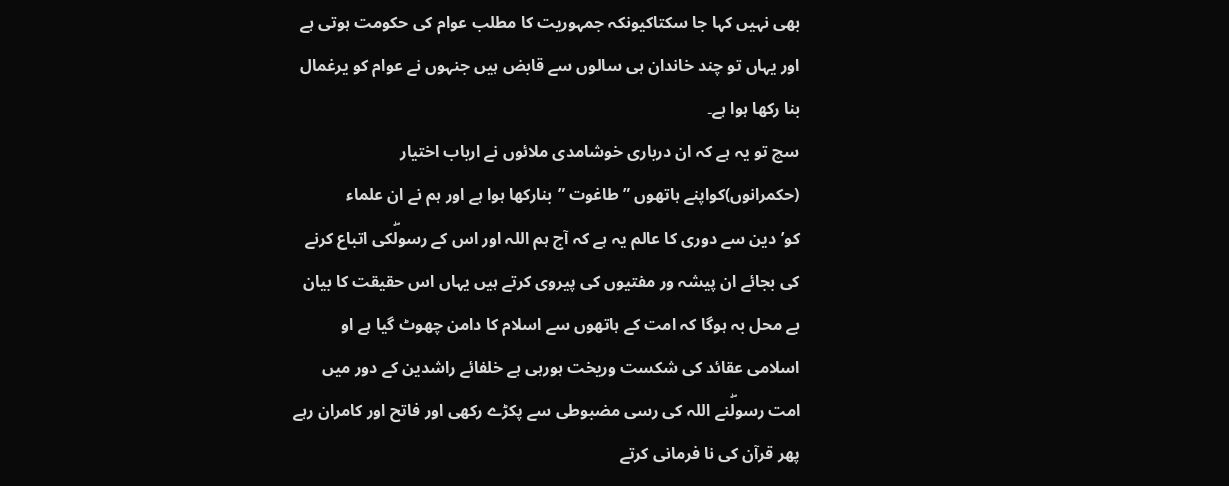بھی نہیں کہا جا سکتاکیونکہ جمہوریت کا مطلب عوام کی حکومت ہوتی ہے اور یہاں تو چند خاندان ہی سالوں سے قابض ہیں جنہوں نے عوام کو یرغمال بنا رکھا ہوا ہے۔
سچ تو یہ ہے کہ ان درباری خوشامدی ملائوں نے ارباب اختیار (حکمرانوں)کواپنے ہاتھوں ”طاغوت ”بنارکھا ہوا ہے اور ہم نے ان علماء کو’دین سے دوری کا عالم یہ ہے کہ آج ہم اللہ اور اس کے رسولۖکی اتباع کرنے کی بجائے ان پیشہ ور مفتیوں کی پیروی کرتے ہیں یہاں اس حقیقت کا بیان بے محل بہ ہوگا کہ امت کے ہاتھوں سے اسلام کا دامن چھوٹ گیا ہے او اسلامی عقائد کی شکست وریخت ہورہی ہے خلفائے راشدین کے دور میں امت رسولۖنے اللہ کی رسی مضبوطی سے پکڑے رکھی اور فاتح اور کامران رہے پھر قرآن کی نا فرمانی کرتے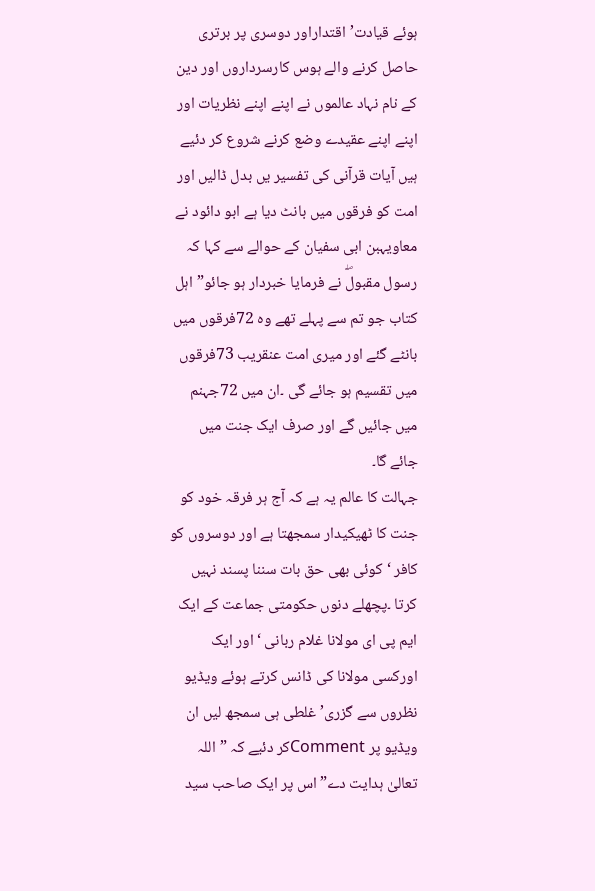ہوئے قیادت’اقتداراور دوسری پر برتری حاصل کرنے والے ہوس کارسرداروں اور دین کے نام نہاد عالموں نے اپنے اپنے نظریات اور اپنے اپنے عقیدے وضع کرنے شروع کر دئیے ہیں آیات قرآنی کی تفسیر یں بدل ڈالیں اور امت کو فرقوں میں بانٹ دیا ہے ابو دائود نے معاویہبن ابی سفیان کے حوالے سے کہا کہ رسول مقبولۖ نے فرمایا خبردار ہو جائو”اہل کتاب جو تم سے پہلے تھے وہ 72فرقوں میں بانٹے گئے اور میری امت عنقریب 73فرقوں میں تقسیم ہو جائے گی ۔ان میں 72جہنم میں جائیں گے اور صرف ایک جنت میں جائے گا۔
جہالت کا عالم یہ ہے کہ آج ہر فرقہ خود کو جنت کا ٹھیکیدار سمجھتا ہے اور دوسروں کو کافر ‘کوئی بھی حق بات سننا پسند نہیں کرتا ۔پچھلے دنوں حکومتی جماعت کے ایک ایم پی ای مولانا غلام ربانی ‘اور ایک اورکسی مولانا کی ڈانس کرتے ہوئے ویڈیو نظروں سے گزری’غلطی ہی سمجھ لیں ان ویڈیو پر Commentکر دئیے کہ ”اللہ تعالیٰ ہدایت دے”اس پر ایک صاحب سید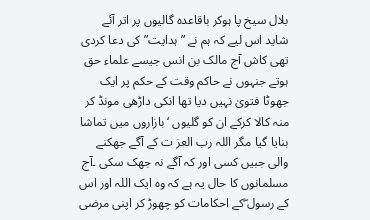بلال سیخ پا ہوکر باقاعدہ گالیوں پر اتر آئے شاید اس لیے کہ ہم نے ”ہدایت”کی دعا کردی تھی کاش آج مالک بن انس جیسے علماء حق ہوتے جنہوں نے حاکم وقت کے حکم پر ایک جھوٹا فتویٰ نہیں دیا تھا انکی داڑھی مونڈ کر منہ کالا کرکے ان کو گلیوں ‘بازاروں میں تماشا بنایا گیا مگر اللہ رب العز ت کے آگے جھکنے والی جبیں کسی اور کہ آگے نہ جھک سکی ۔آج مسلمانوں کا حال یہ ہے کہ وہ ایک اللہ اور اس کے رسول ۖکے احکامات کو چھوڑ کر اپنی مرضی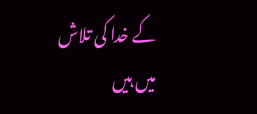کے خدا کی تلاش میں ہیں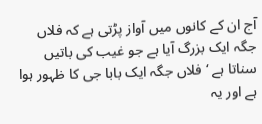آج ان کے کانوں میں آواز پڑتی ہے کہ فلاں جگہ ایک بزرگ آیا ہے جو غیب کی باتیں سناتا ہے ‘فلاں جگہ ایک بابا جی کا ظہور ہوا ہے اور یہ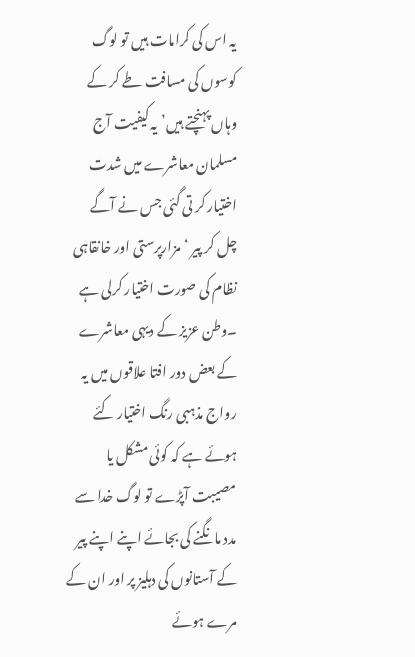یہ اس کی کرامات ہیں تو لوگ کوسوں کی مسافت طے کر کے وہاں پہنچتے ہیں’یہ کیفیت آج مسلمان معاشرے میں شدت اختیار کر تی گئی جس نے آگے چل کر پیر ‘مزارپرستی اور خانقاہی نظام کی صورت اختیار کرلی ہے ۔وطن عزیز کے دیہی معاشرے کے بعض دور افتا علاقوں میں یہ رواج مذہبی رنگ اختیار کئے ہوئے ہے کہ کوئی مشکل یا مصیبت آپڑے تو لوگ خدا سے مدد مانگنے کی بجائے اپنے اپنے پیر کے آستانوں کی دہلیز پر اور ان کے مرے ہوئے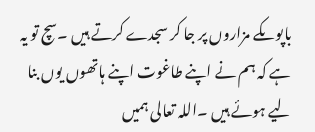باپوںکے مزاروں پر جا کر سجدے کرتے ہیں ۔سچ تو یہ ہے کہ ہم نے اپنے طاغوت اپنے ہاتھوں یوں بنا لیے ہوئے ہیں ۔اللہ تعالی ہمیں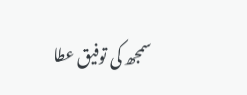سمجھ کی توفیق عطا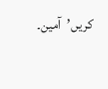کریں’آمین۔